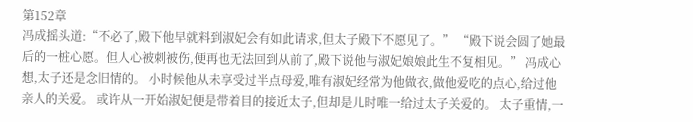第152章
冯成摇头道:“不必了,殿下他早就料到淑妃会有如此请求,但太子殿下不愿见了。” “殿下说会圆了她最后的一桩心愿。但人心被刺被伤,便再也无法回到从前了,殿下说他与淑妃娘娘此生不复相见。” 冯成心想,太子还是念旧情的。 小时候他从未享受过半点母爱,唯有淑妃经常为他做衣,做他爱吃的点心,给过他亲人的关爱。 或许从一开始淑妃便是带着目的接近太子,但却是儿时唯一给过太子关爱的。 太子重情,一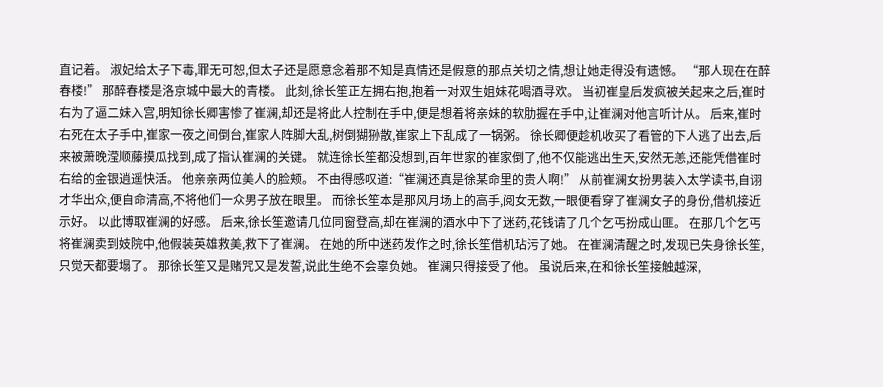直记着。 淑妃给太子下毒,罪无可恕,但太子还是愿意念着那不知是真情还是假意的那点关切之情,想让她走得没有遗憾。 “那人现在在醉春楼!” 那醉春楼是洛京城中最大的青楼。 此刻,徐长笙正左拥右抱,抱着一对双生姐妹花喝酒寻欢。 当初崔皇后发疯被关起来之后,崔时右为了逼二妹入宫,明知徐长卿害惨了崔澜,却还是将此人控制在手中,便是想着将亲妹的软肋握在手中,让崔澜对他言听计从。 后来,崔时右死在太子手中,崔家一夜之间倒台,崔家人阵脚大乱,树倒猢狲散,崔家上下乱成了一锅粥。 徐长卿便趁机收买了看管的下人逃了出去,后来被萧晚滢顺藤摸瓜找到,成了指认崔澜的关键。 就连徐长笙都没想到,百年世家的崔家倒了,他不仅能逃出生天,安然无恙,还能凭借崔时右给的金银逍遥快活。 他亲亲两位美人的脸颊。 不由得感叹道:“崔澜还真是徐某命里的贵人啊!” 从前崔澜女扮男装入太学读书,自诩才华出众,便自命清高,不将他们一众男子放在眼里。 而徐长笙本是那风月场上的高手,阅女无数,一眼便看穿了崔澜女子的身份,借机接近示好。 以此博取崔澜的好感。 后来,徐长笙邀请几位同窗登高,却在崔澜的酒水中下了迷药,花钱请了几个乞丐扮成山匪。 在那几个乞丐将崔澜卖到妓院中,他假装英雄救美,救下了崔澜。 在她的所中迷药发作之时,徐长笙借机玷污了她。 在崔澜清醒之时,发现已失身徐长笙,只觉天都要塌了。 那徐长笙又是赌咒又是发誓,说此生绝不会辜负她。 崔澜只得接受了他。 虽说后来,在和徐长笙接触越深,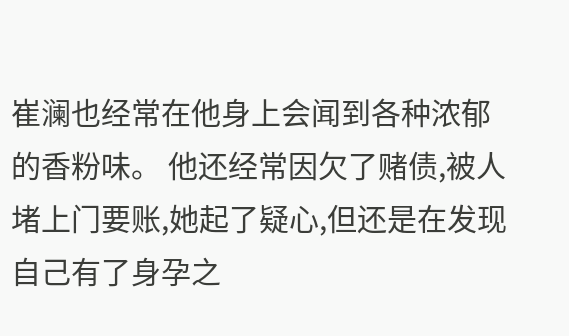崔澜也经常在他身上会闻到各种浓郁的香粉味。 他还经常因欠了赌债,被人堵上门要账,她起了疑心,但还是在发现自己有了身孕之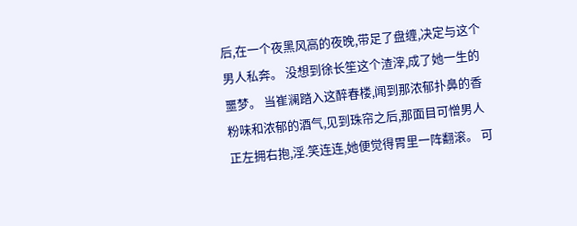后,在一个夜黑风高的夜晚,带足了盘缠,决定与这个男人私奔。 没想到徐长笙这个渣滓,成了她一生的噩梦。 当崔澜踏入这醉春楼,闻到那浓郁扑鼻的香粉味和浓郁的酒气,见到珠帘之后,那面目可憎男人正左拥右抱,淫.笑连连,她便觉得胃里一阵翻滚。 可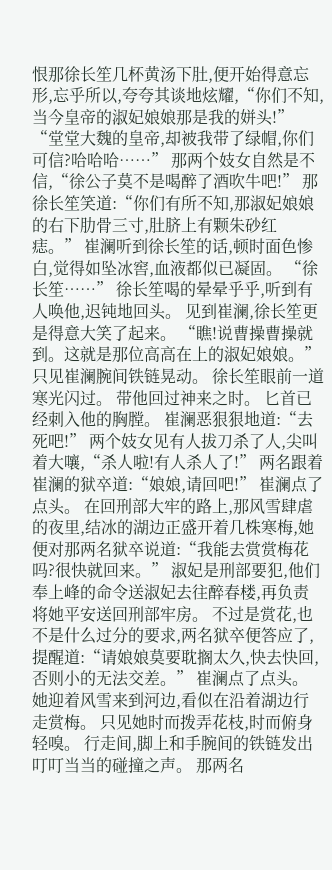恨那徐长笙几杯黄汤下肚,便开始得意忘形,忘乎所以,夸夸其谈地炫耀,“你们不知,当今皇帝的淑妃娘娘那是我的姘头!” “堂堂大魏的皇帝,却被我带了绿帽,你们可信?哈哈哈……” 那两个妓女自然是不信,“徐公子莫不是喝醉了酒吹牛吧!” 那徐长笙笑道:“你们有所不知,那淑妃娘娘的右下肋骨三寸,肚脐上有颗朱砂红痣。” 崔澜听到徐长笙的话,顿时面色惨白,觉得如坠冰窖,血液都似已凝固。 “徐长笙……” 徐长笙喝的晕晕乎乎,听到有人唤他,迟钝地回头。 见到崔澜,徐长笙更是得意大笑了起来。 “瞧!说曹操曹操就到。这就是那位高高在上的淑妃娘娘。” 只见崔澜腕间铁链晃动。 徐长笙眼前一道寒光闪过。 带他回过神来之时。 匕首已经刺入他的胸膛。 崔澜恶狠狠地道:“去死吧!” 两个妓女见有人拔刀杀了人,尖叫着大嚷,“杀人啦!有人杀人了!” 两名跟着崔澜的狱卒道:“娘娘,请回吧!” 崔澜点了点头。 在回刑部大牢的路上,那风雪肆虐的夜里,结冰的湖边正盛开着几株寒梅,她便对那两名狱卒说道:“我能去赏赏梅花吗?很快就回来。” 淑妃是刑部要犯,他们奉上峰的命令送淑妃去往醉春楼,再负责将她平安送回刑部牢房。 不过是赏花,也不是什么过分的要求,两名狱卒便答应了,提醒道:“请娘娘莫要耽搁太久,快去快回,否则小的无法交差。” 崔澜点了点头。 她迎着风雪来到河边,看似在沿着湖边行走赏梅。 只见她时而拨弄花枝,时而俯身轻嗅。 行走间,脚上和手腕间的铁链发出叮叮当当的碰撞之声。 那两名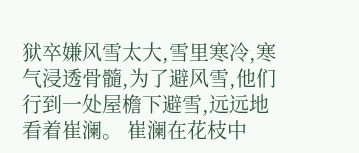狱卒嫌风雪太大,雪里寒冷,寒气浸透骨髓,为了避风雪,他们行到一处屋檐下避雪,远远地看着崔澜。 崔澜在花枝中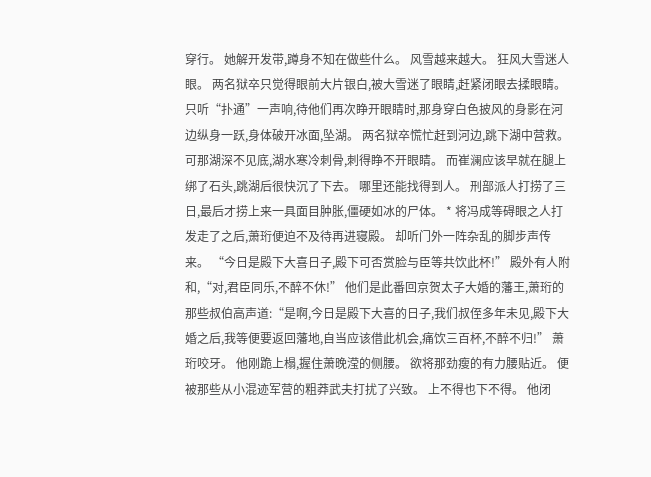穿行。 她解开发带,蹲身不知在做些什么。 风雪越来越大。 狂风大雪迷人眼。 两名狱卒只觉得眼前大片银白,被大雪迷了眼睛,赶紧闭眼去揉眼睛。 只听“扑通”一声响,待他们再次睁开眼睛时,那身穿白色披风的身影在河边纵身一跃,身体破开冰面,坠湖。 两名狱卒慌忙赶到河边,跳下湖中营救。可那湖深不见底,湖水寒冷刺骨,刺得睁不开眼睛。 而崔澜应该早就在腿上绑了石头,跳湖后很快沉了下去。 哪里还能找得到人。 刑部派人打捞了三日,最后才捞上来一具面目肿胀,僵硬如冰的尸体。 * 将冯成等碍眼之人打发走了之后,萧珩便迫不及待再进寝殿。 却听门外一阵杂乱的脚步声传来。 “今日是殿下大喜日子,殿下可否赏脸与臣等共饮此杯!” 殿外有人附和,“对,君臣同乐,不醉不休!” 他们是此番回京贺太子大婚的藩王,萧珩的那些叔伯高声道:“是啊,今日是殿下大喜的日子,我们叔侄多年未见,殿下大婚之后,我等便要返回藩地,自当应该借此机会,痛饮三百杯,不醉不归!” 萧珩咬牙。 他刚跪上榻,握住萧晚滢的侧腰。 欲将那劲瘦的有力腰贴近。 便被那些从小混迹军营的粗莽武夫打扰了兴致。 上不得也下不得。 他闭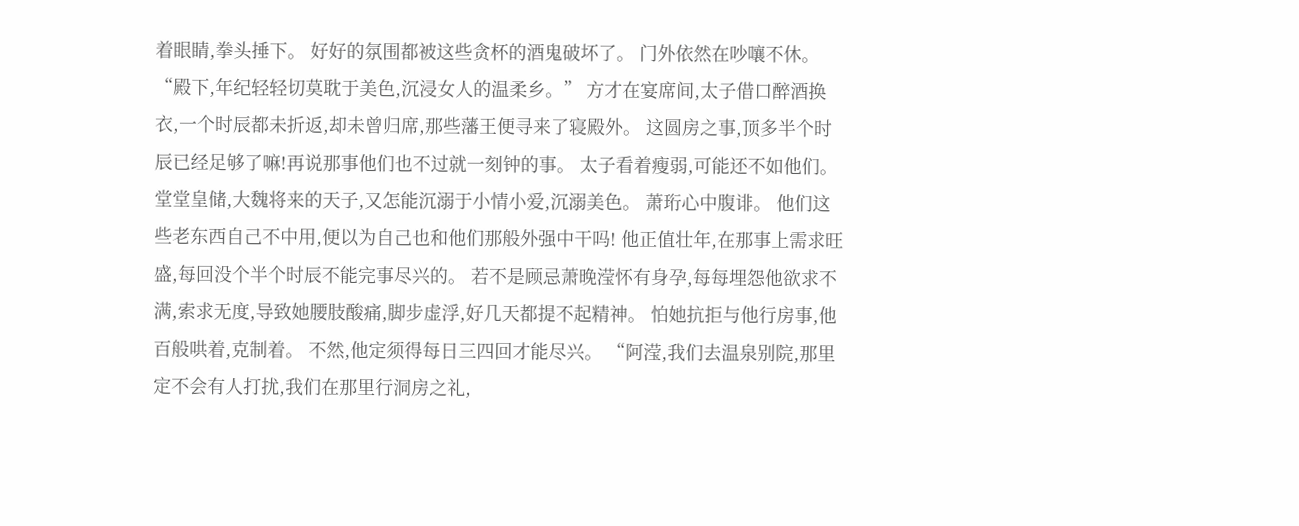着眼睛,拳头捶下。 好好的氛围都被这些贪杯的酒鬼破坏了。 门外依然在吵嚷不休。 “殿下,年纪轻轻切莫耽于美色,沉浸女人的温柔乡。” 方才在宴席间,太子借口醉酒换衣,一个时辰都未折返,却未曾归席,那些藩王便寻来了寝殿外。 这圆房之事,顶多半个时辰已经足够了嘛!再说那事他们也不过就一刻钟的事。 太子看着瘦弱,可能还不如他们。 堂堂皇储,大魏将来的天子,又怎能沉溺于小情小爱,沉溺美色。 萧珩心中腹诽。 他们这些老东西自己不中用,便以为自己也和他们那般外强中干吗! 他正值壮年,在那事上需求旺盛,每回没个半个时辰不能完事尽兴的。 若不是顾忌萧晚滢怀有身孕,每每埋怨他欲求不满,索求无度,导致她腰肢酸痛,脚步虚浮,好几天都提不起精神。 怕她抗拒与他行房事,他百般哄着,克制着。 不然,他定须得每日三四回才能尽兴。 “阿滢,我们去温泉别院,那里定不会有人打扰,我们在那里行洞房之礼,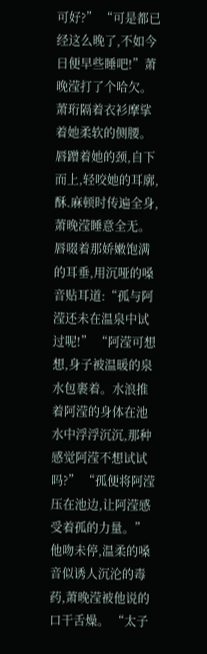可好?” “可是都已经这么晚了,不如今日便早些睡吧!”萧晚滢打了个哈欠。 萧珩隔着衣衫摩挲着她柔软的侧腰。 唇蹭着她的颈,自下而上,轻咬她的耳廓,酥.麻顿时传遍全身,萧晚滢睡意全无。 唇啜着那娇嫩饱满的耳垂,用沉哑的嗓音贴耳道:“孤与阿滢还未在温泉中试过呢!” “阿滢可想想,身子被温暖的泉水包裹着。水浪推着阿滢的身体在池水中浮浮沉沉,那种感觉阿滢不想试试吗?” “孤便将阿滢压在池边,让阿滢感受着孤的力量。” 他吻未停,温柔的嗓音似诱人沉沦的毒药,萧晚滢被他说的口干舌燥。 “太子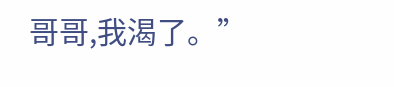哥哥,我渴了。”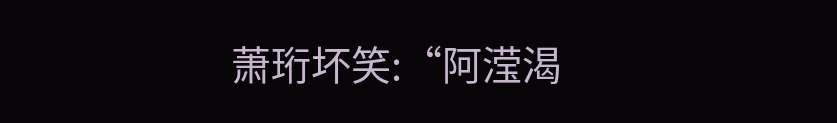萧珩坏笑:“阿滢渴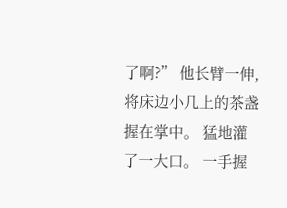了啊?” 他长臂一伸,将床边小几上的茶盏握在掌中。 猛地灌了一大口。 一手握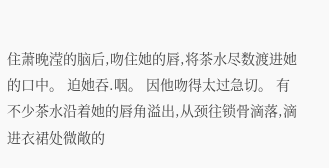住萧晚滢的脑后,吻住她的唇,将茶水尽数渡进她的口中。 迫她吞.咽。 因他吻得太过急切。 有不少茶水沿着她的唇角溢出,从颈往锁骨滴落,滴进衣裙处微敞的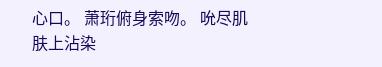心口。 萧珩俯身索吻。 吮尽肌肤上沾染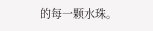的每一颗水珠。